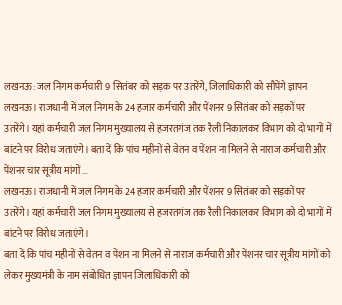लखनऊ: जल निगम कर्मचारी 9 सितंबर को सड़क पर उतरेंगे, जिलाधिकारी को सौपेंगे ज्ञापन
लखनऊ। राजधानी में जल निगम के 24 हजार कर्मचारी और पेंशनर 9 सितंबर को सड़कों पर उतरेंगे। यहां कर्मचारी जल निगम मुख्यालय से हजरतगंज तक रैली निकालकर विभाग को दो भागों में बांटने पर विरोध जताएंगे। बता दें कि पांच महीनों से वेतन व पेंशन ना मिलने से नाराज कर्मचारी और पेंशनर चार सूत्रीय मांगों …
लखनऊ। राजधानी में जल निगम के 24 हजार कर्मचारी और पेंशनर 9 सितंबर को सड़कों पर उतरेंगे। यहां कर्मचारी जल निगम मुख्यालय से हजरतगंज तक रैली निकालकर विभाग को दो भागों में बांटने पर विरोध जताएंगे।
बता दें कि पांच महीनों से वेतन व पेंशन ना मिलने से नाराज कर्मचारी और पेंशनर चार सूत्रीय मांगों को लेकर मुख्यमंत्री के नाम संबोधित ज्ञापन जिलाधिकारी को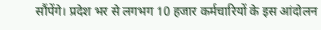सौंपेंगे। प्रदेश भर से लगभग 10 हजार कर्मचारियों के इस आंदोलन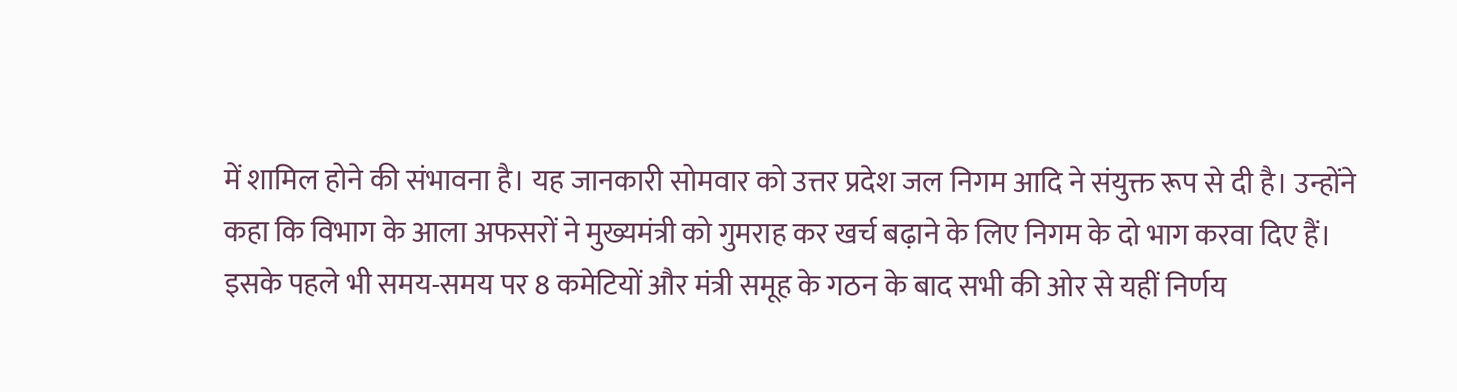में शामिल होने की संभावना है। यह जानकारी सोमवार को उत्तर प्रदेश जल निगम आदि ने संयुक्त रूप से दी है। उन्होंने कहा कि विभाग के आला अफसरों ने मुख्यमंत्री को गुमराह कर खर्च बढ़ाने के लिए निगम के दो भाग करवा दिए हैं।
इसके पहले भी समय-समय पर 8 कमेटियों और मंत्री समूह के गठन के बाद सभी की ओर से यहीं निर्णय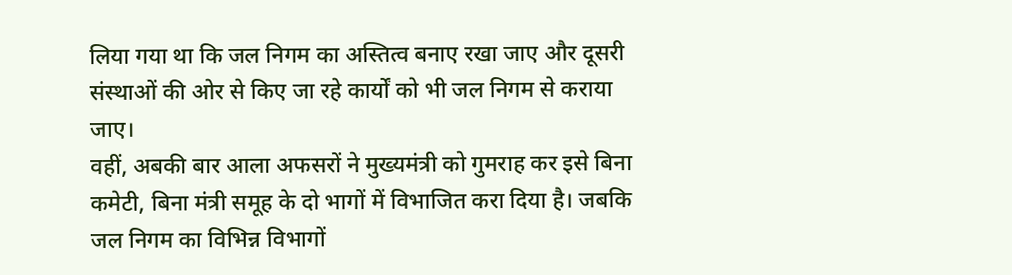लिया गया था कि जल निगम का अस्तित्व बनाए रखा जाए और दूसरी संस्थाओं की ओर से किए जा रहे कार्यों को भी जल निगम से कराया जाए।
वहीं, अबकी बार आला अफसरों ने मुख्यमंत्री को गुमराह कर इसे बिना कमेटी, बिना मंत्री समूह के दो भागों में विभाजित करा दिया है। जबकि जल निगम का विभिन्न विभागों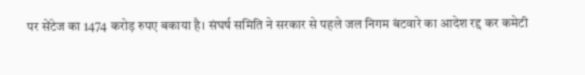पर सेंटेज का 1474 करोड़ रुपए बकाया है। संघर्ष समिति ने सरकार से पहले जल निगम बंटवारे का आदेश रद्द कर कमेटी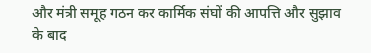और मंत्री समूह गठन कर कार्मिक संघों की आपत्ति और सुझाव के बाद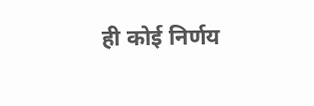ही कोई निर्णय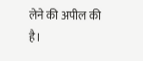लेने की अपील की है।